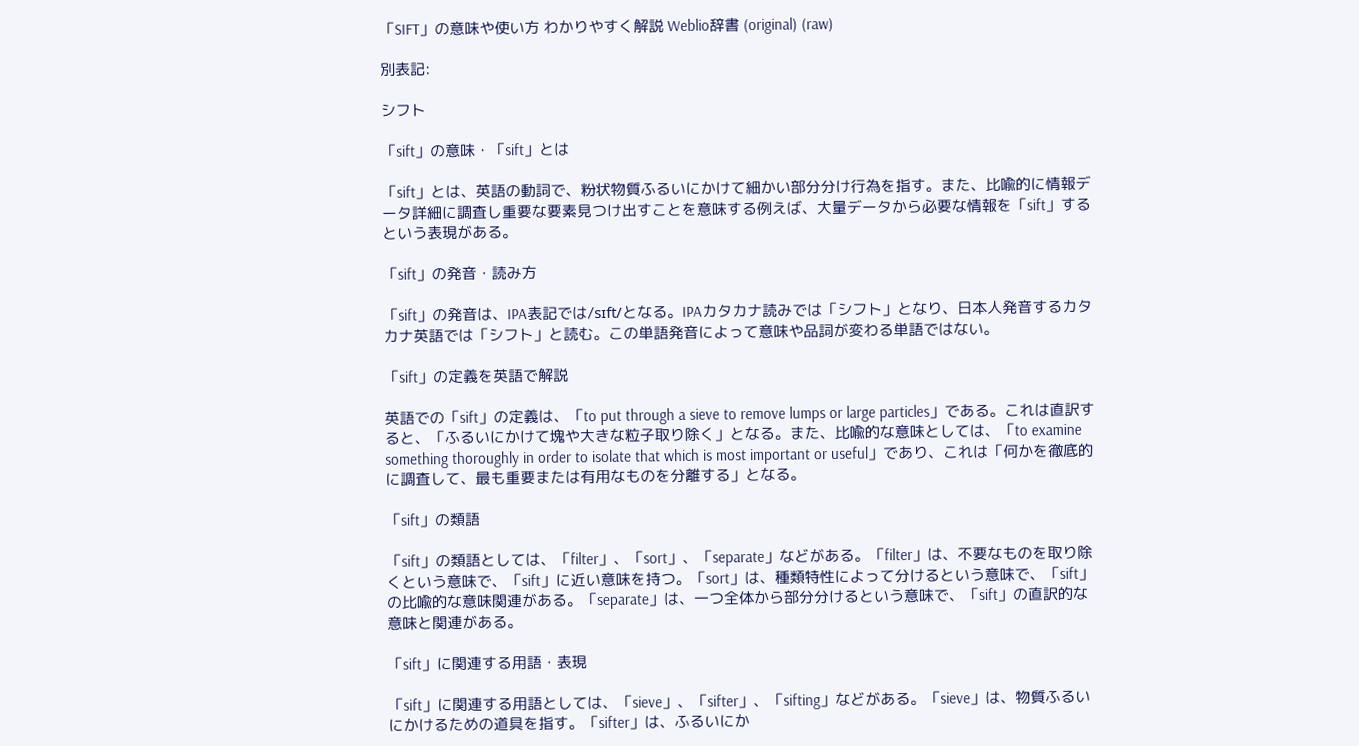「SIFT」の意味や使い方 わかりやすく解説 Weblio辞書 (original) (raw)

別表記:

シフト

「sift」の意味・「sift」とは

「sift」とは、英語の動詞で、粉状物質ふるいにかけて細かい部分分け行為を指す。また、比喩的に情報データ詳細に調査し重要な要素見つけ出すことを意味する例えば、大量データから必要な情報を「sift」するという表現がある。

「sift」の発音・読み方

「sift」の発音は、IPA表記では/sɪft/となる。IPAカタカナ読みでは「シフト」となり、日本人発音するカタカナ英語では「シフト」と読む。この単語発音によって意味や品詞が変わる単語ではない。

「sift」の定義を英語で解説

英語での「sift」の定義は、「to put through a sieve to remove lumps or large particles」である。これは直訳すると、「ふるいにかけて塊や大きな粒子取り除く」となる。また、比喩的な意味としては、「to examine something thoroughly in order to isolate that which is most important or useful」であり、これは「何かを徹底的に調査して、最も重要または有用なものを分離する」となる。

「sift」の類語

「sift」の類語としては、「filter」、「sort」、「separate」などがある。「filter」は、不要なものを取り除くという意味で、「sift」に近い意味を持つ。「sort」は、種類特性によって分けるという意味で、「sift」の比喩的な意味関連がある。「separate」は、一つ全体から部分分けるという意味で、「sift」の直訳的な意味と関連がある。

「sift」に関連する用語・表現

「sift」に関連する用語としては、「sieve」、「sifter」、「sifting」などがある。「sieve」は、物質ふるいにかけるための道具を指す。「sifter」は、ふるいにか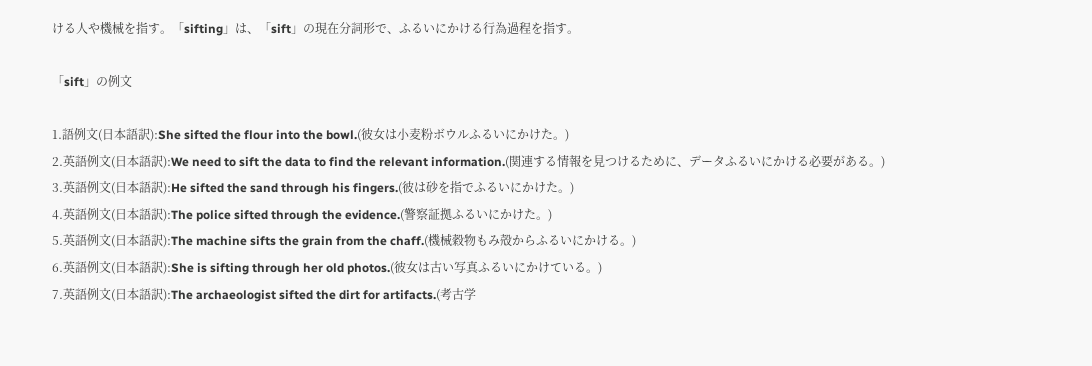ける人や機械を指す。「sifting」は、「sift」の現在分詞形で、ふるいにかける行為過程を指す。

「sift」の例文

1.語例文(日本語訳):She sifted the flour into the bowl.(彼女は小麦粉ボウルふるいにかけた。)
2.英語例文(日本語訳):We need to sift the data to find the relevant information.(関連する情報を見つけるために、データふるいにかける必要がある。)
3.英語例文(日本語訳):He sifted the sand through his fingers.(彼は砂を指でふるいにかけた。)
4.英語例文(日本語訳):The police sifted through the evidence.(警察証拠ふるいにかけた。)
5.英語例文(日本語訳):The machine sifts the grain from the chaff.(機械穀物もみ殻からふるいにかける。)
6.英語例文(日本語訳):She is sifting through her old photos.(彼女は古い写真ふるいにかけている。)
7.英語例文(日本語訳):The archaeologist sifted the dirt for artifacts.(考古学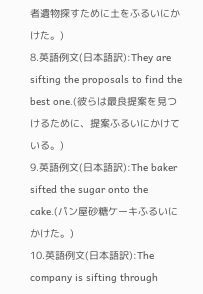者遺物探すために土をふるいにかけた。)
8.英語例文(日本語訳):They are sifting the proposals to find the best one.(彼らは最良提案を見つけるために、提案ふるいにかけている。)
9.英語例文(日本語訳):The baker sifted the sugar onto the cake.(パン屋砂糖ケーキふるいにかけた。)
10.英語例文(日本語訳):The company is sifting through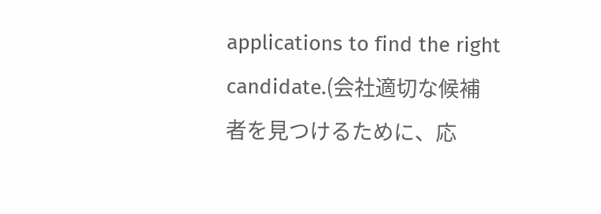applications to find the right candidate.(会社適切な候補者を見つけるために、応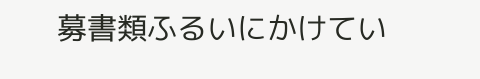募書類ふるいにかけてい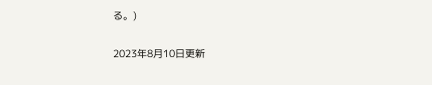る。)

2023年8月10日更新